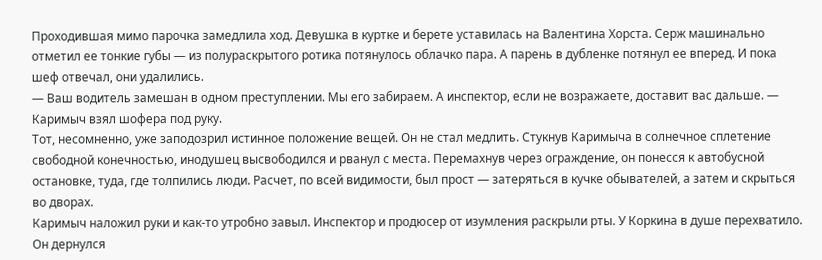Проходившая мимо парочка замедлила ход. Девушка в куртке и берете уставилась на Валентина Хорста. Серж машинально отметил ее тонкие губы — из полураскрытого ротика потянулось облачко пара. А парень в дубленке потянул ее вперед. И пока шеф отвечал, они удалились.
— Ваш водитель замешан в одном преступлении. Мы его забираем. А инспектор, если не возражаете, доставит вас дальше. — Каримыч взял шофера под руку.
Тот, несомненно, уже заподозрил истинное положение вещей. Он не стал медлить. Стукнув Каримыча в солнечное сплетение свободной конечностью, инодушец высвободился и рванул с места. Перемахнув через ограждение, он понесся к автобусной остановке, туда, где толпились люди. Расчет, по всей видимости, был прост — затеряться в кучке обывателей, а затем и скрыться во дворах.
Каримыч наложил руки и как-то утробно завыл. Инспектор и продюсер от изумления раскрыли рты. У Коркина в душе перехватило. Он дернулся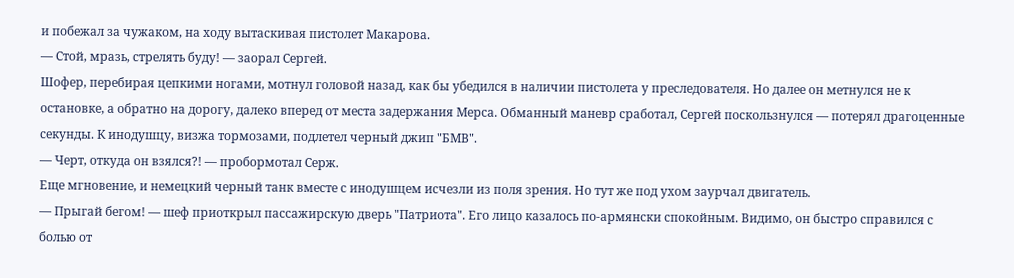и побежал за чужаком, на ходу вытаскивая пистолет Макарова.
— Стой, мразь, стрелять буду! — заорал Сергей.
Шофер, перебирая цепкими ногами, мотнул головой назад, как бы убедился в наличии пистолета у преследователя. Но далее он метнулся не к остановке, а обратно на дорогу, далеко вперед от места задержания Мерса. Обманный маневр сработал, Сергей поскользнулся — потерял драгоценные секунды. К инодушцу, визжа тормозами, подлетел черный джип "БМВ".
— Черт, откуда он взялся?! — пробормотал Серж.
Еще мгновение, и немецкий черный танк вместе с инодушцем исчезли из поля зрения. Но тут же под ухом заурчал двигатель.
— Прыгай бегом! — шеф приоткрыл пассажирскую дверь "Патриота". Его лицо казалось по-армянски спокойным. Видимо, он быстро справился с болью от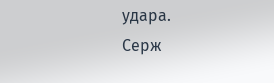удара.
Серж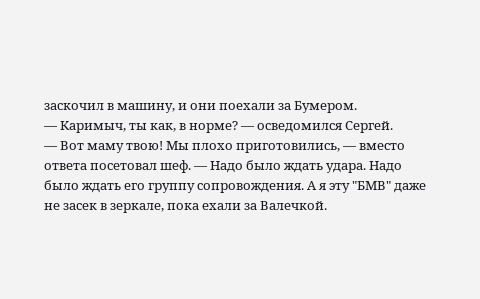заскочил в машину, и они поехали за Бумером.
— Каримыч, ты как, в норме? — осведомился Сергей.
— Вот маму твою! Мы плохо приготовились, — вместо ответа посетовал шеф. — Надо было ждать удара. Надо было ждать его группу сопровождения. А я эту "БМВ" даже не засек в зеркале, пока ехали за Валечкой.